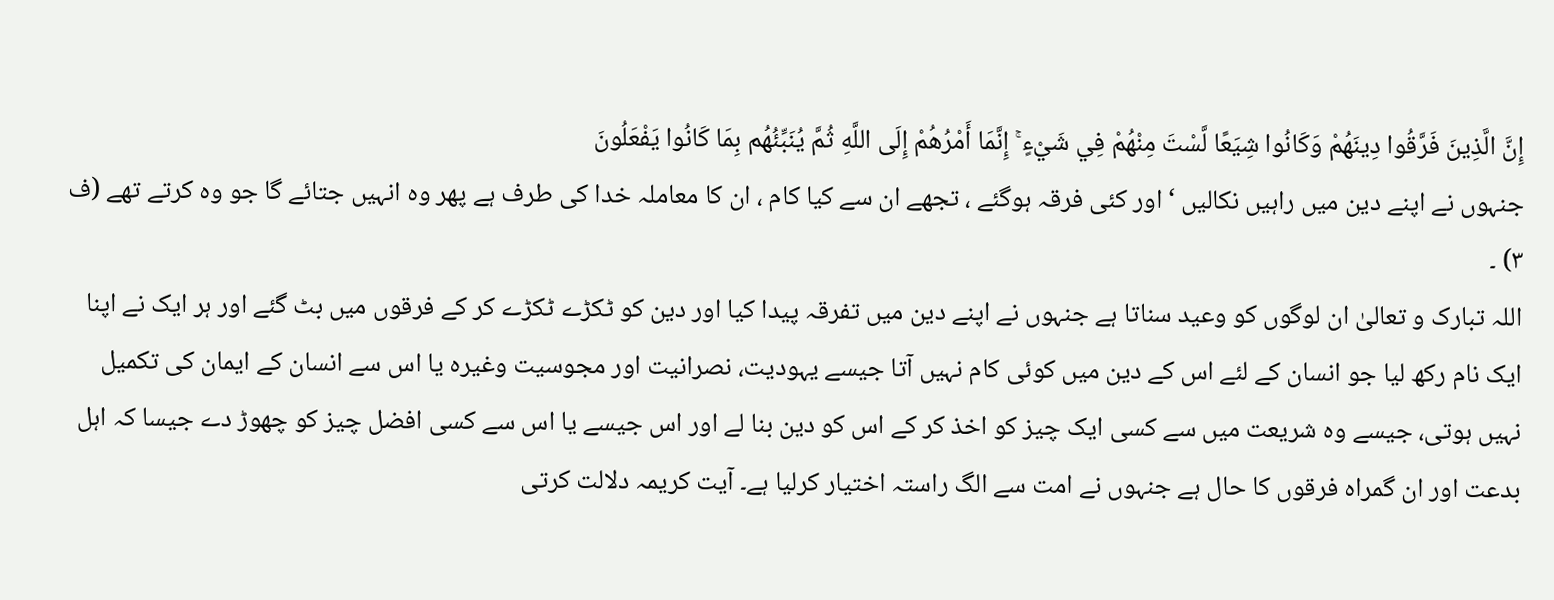إِنَّ الَّذِينَ فَرَّقُوا دِينَهُمْ وَكَانُوا شِيَعًا لَّسْتَ مِنْهُمْ فِي شَيْءٍ ۚ إِنَّمَا أَمْرُهُمْ إِلَى اللَّهِ ثُمَّ يُنَبِّئُهُم بِمَا كَانُوا يَفْعَلُونَ
جنہوں نے اپنے دین میں راہیں نکالیں ‘ اور کئی فرقہ ہوگئے ، تجھے ان سے کیا کام ، ان کا معاملہ خدا کی طرف ہے پھر وہ انہیں جتائے گا جو وہ کرتے تھے (ف ٣) ۔
اللہ تبارک و تعالیٰ ان لوگوں کو وعید سناتا ہے جنہوں نے اپنے دین میں تفرقہ پیدا کیا اور دین کو ٹکڑے ٹکڑے کر کے فرقوں میں بٹ گئے اور ہر ایک نے اپنا ایک نام رکھ لیا جو انسان کے لئے اس کے دین میں کوئی کام نہیں آتا جیسے یہودیت، نصرانیت اور مجوسیت وغیرہ یا اس سے انسان کے ایمان کی تکمیل نہیں ہوتی، جیسے وہ شریعت میں سے کسی ایک چیز کو اخذ کر کے اس کو دین بنا لے اور اس جیسے یا اس سے کسی افضل چیز کو چھوڑ دے جیسا کہ اہل بدعت اور ان گمراہ فرقوں کا حال ہے جنہوں نے امت سے الگ راستہ اختیار کرلیا ہے۔ آیت کریمہ دلالت کرتی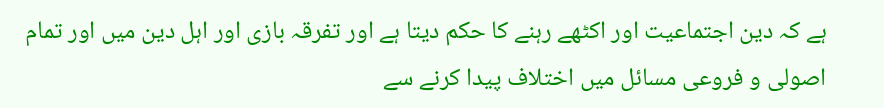ہے کہ دین اجتماعیت اور اکٹھے رہنے کا حکم دیتا ہے اور تفرقہ بازی اور اہل دین میں اور تمام اصولی و فروعی مسائل میں اختلاف پیدا کرنے سے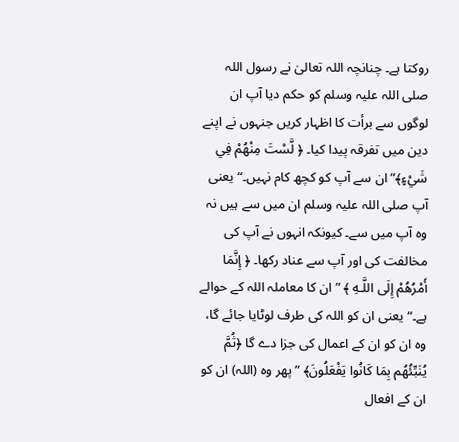روکتا ہے۔ چنانچہ اللہ تعالیٰ نے رسول اللہ صلی اللہ علیہ وسلم کو حکم دیا آپ ان لوگوں سے برأت کا اظہار کریں جنہوں نے اپنے دین میں تفرقہ پیدا کیا۔ ﴿ لَّسْتَ مِنْهُمْ فِي شَيْءٍ﴾” ان سے آپ کو کچھ کام نہیں۔“ یعنی آپ صلی اللہ علیہ وسلم ان میں سے ہیں نہ وہ آپ میں سے۔ کیونکہ انہوں نے آپ کی مخالفت کی اور آپ سے عناد رکھا۔ ﴿ إِنَّمَا أَمْرُهُمْ إِلَى اللَّـهِ ﴾ ” ان کا معاملہ اللہ کے حوالے ہے۔“ یعنی ان کو اللہ کی طرف لوٹایا جائے گا، وہ ان کو ان کے اعمال کی جزا دے گا ﴿ثُمَّ يُنَبِّئُهُم بِمَا كَانُوا يَفْعَلُونَ﴾ ” پھر وہ (اللہ) ان کو ان کے افعال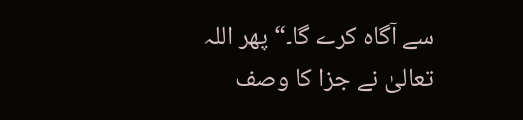سے آگاہ کرے گا۔“ پھر اللہ تعالیٰ نے جزا کا وصف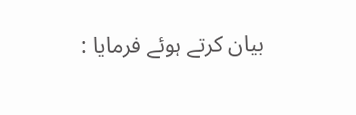بیان کرتے ہوئے فرمایا :